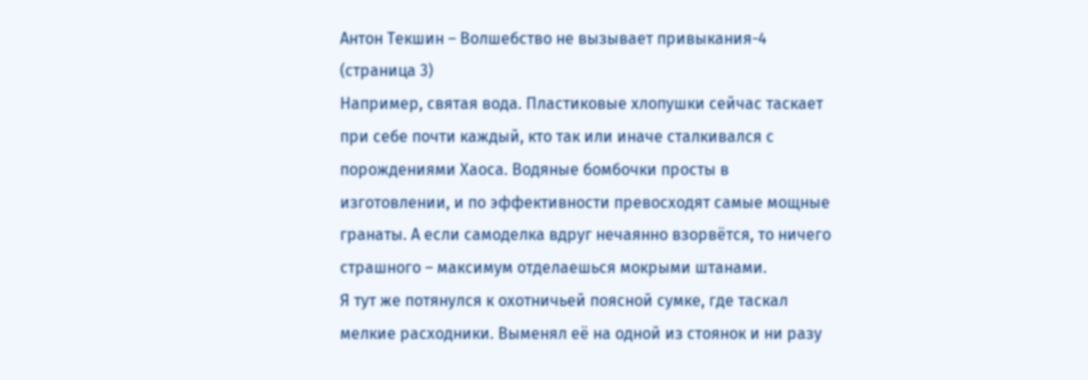Антон Текшин – Волшебство не вызывает привыкания-4 (страница 3)
Например, святая вода. Пластиковые хлопушки сейчас таскает при себе почти каждый, кто так или иначе сталкивался с порождениями Хаоса. Водяные бомбочки просты в изготовлении, и по эффективности превосходят самые мощные гранаты. А если самоделка вдруг нечаянно взорвётся, то ничего страшного – максимум отделаешься мокрыми штанами.
Я тут же потянулся к охотничьей поясной сумке, где таскал мелкие расходники. Выменял её на одной из стоянок и ни разу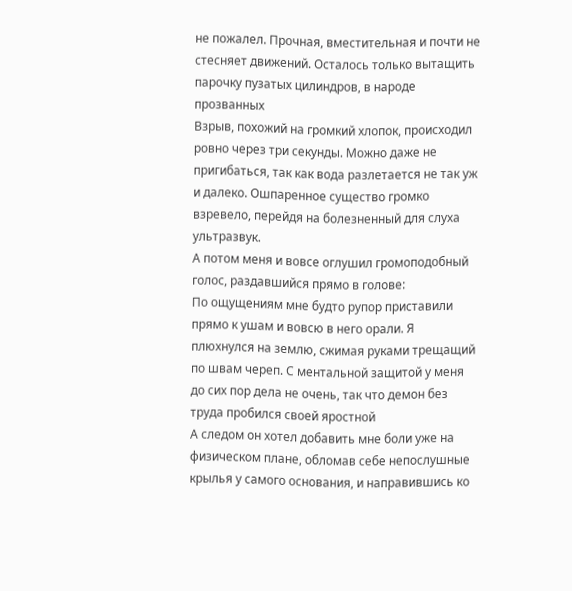не пожалел. Прочная, вместительная и почти не стесняет движений. Осталось только вытащить парочку пузатых цилиндров, в народе прозванных
Взрыв, похожий на громкий хлопок, происходил ровно через три секунды. Можно даже не пригибаться, так как вода разлетается не так уж и далеко. Ошпаренное существо громко взревело, перейдя на болезненный для слуха ультразвук.
А потом меня и вовсе оглушил громоподобный голос, раздавшийся прямо в голове:
По ощущениям мне будто рупор приставили прямо к ушам и вовсю в него орали. Я плюхнулся на землю, сжимая руками трещащий по швам череп. С ментальной защитой у меня до сих пор дела не очень, так что демон без труда пробился своей яростной
А следом он хотел добавить мне боли уже на физическом плане, обломав себе непослушные крылья у самого основания, и направившись ко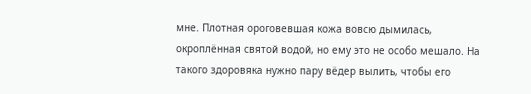мне. Плотная ороговевшая кожа вовсю дымилась, окроплённая святой водой, но ему это не особо мешало. На такого здоровяка нужно пару вёдер вылить, чтобы его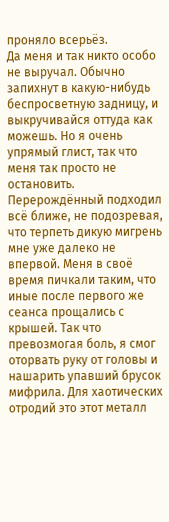проняло всерьёз.
Да меня и так никто особо не выручал. Обычно запихнут в какую-нибудь беспросветную задницу, и выкручивайся оттуда как можешь. Но я очень упрямый глист, так что меня так просто не остановить.
Перерождённый подходил всё ближе, не подозревая, что терпеть дикую мигрень мне уже далеко не впервой. Меня в своё время пичкали таким, что иные после первого же сеанса прощались с крышей. Так что превозмогая боль, я смог оторвать руку от головы и нашарить упавший брусок мифрила. Для хаотических отродий это этот металл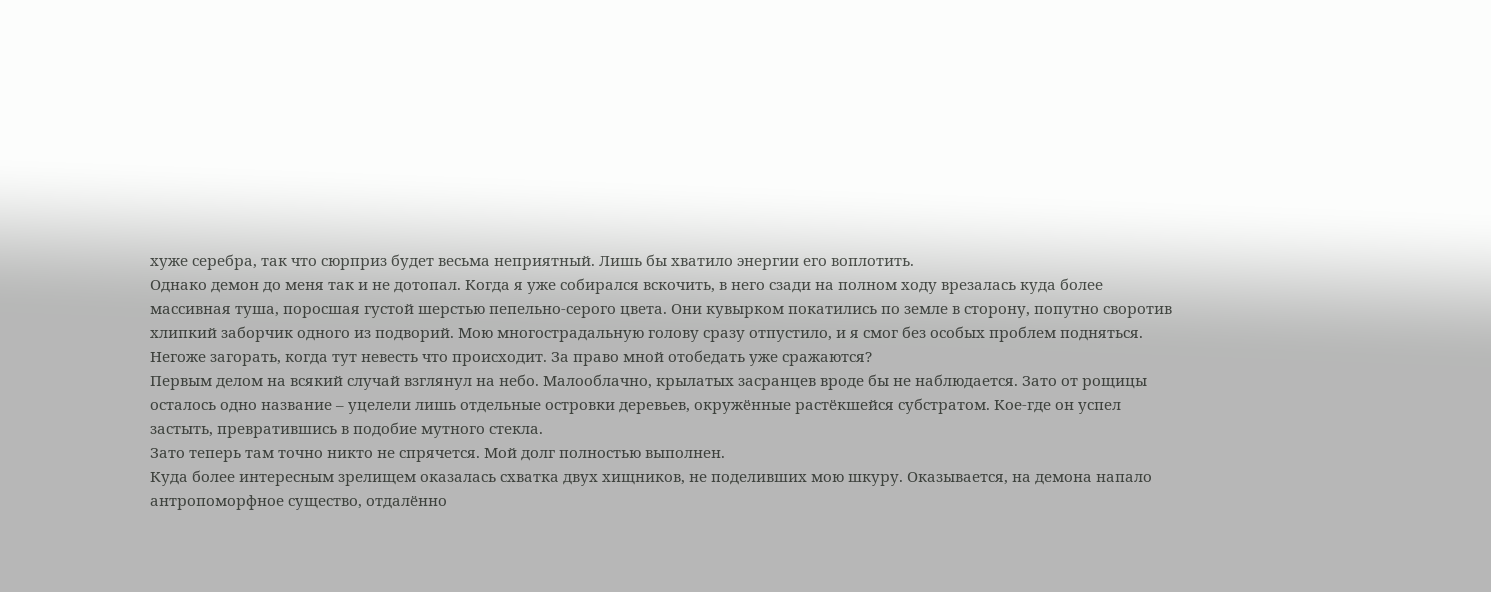хуже серебра, так что сюрприз будет весьма неприятный. Лишь бы хватило энергии его воплотить.
Однако демон до меня так и не дотопал. Когда я уже собирался вскочить, в него сзади на полном ходу врезалась куда более массивная туша, поросшая густой шерстью пепельно-серого цвета. Они кувырком покатились по земле в сторону, попутно своротив хлипкий заборчик одного из подворий. Мою многострадальную голову сразу отпустило, и я смог без особых проблем подняться.
Негоже загорать, когда тут невесть что происходит. За право мной отобедать уже сражаются?
Первым делом на всякий случай взглянул на небо. Малооблачно, крылатых засранцев вроде бы не наблюдается. Зато от рощицы осталось одно название – уцелели лишь отдельные островки деревьев, окружённые растёкшейся субстратом. Кое-где он успел застыть, превратившись в подобие мутного стекла.
Зато теперь там точно никто не спрячется. Мой долг полностью выполнен.
Куда более интересным зрелищем оказалась схватка двух хищников, не поделивших мою шкуру. Оказывается, на демона напало антропоморфное существо, отдалённо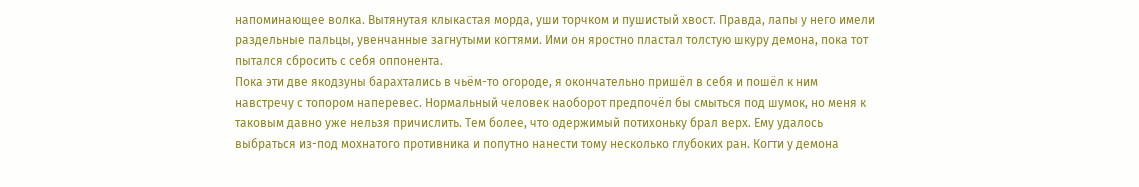напоминающее волка. Вытянутая клыкастая морда, уши торчком и пушистый хвост. Правда, лапы у него имели раздельные пальцы, увенчанные загнутыми когтями. Ими он яростно пластал толстую шкуру демона, пока тот пытался сбросить с себя оппонента.
Пока эти две якодзуны барахтались в чьём-то огороде, я окончательно пришёл в себя и пошёл к ним навстречу с топором наперевес. Нормальный человек наоборот предпочёл бы смыться под шумок, но меня к таковым давно уже нельзя причислить. Тем более, что одержимый потихоньку брал верх. Ему удалось выбраться из-под мохнатого противника и попутно нанести тому несколько глубоких ран. Когти у демона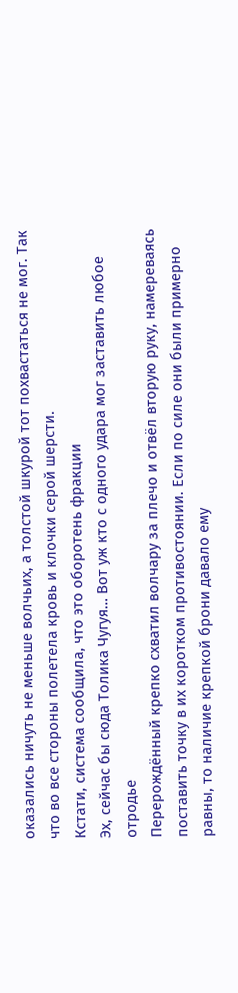оказались ничуть не меньше волчьих, а толстой шкурой тот похвастаться не мог. Так что во все стороны полетела кровь и клочки серой шерсти.
Кстати, система сообщила, что это оборотень фракции
Эх, сейчас бы сюда Толика Чугуя… Вот уж кто с одного удара мог заставить любое отродье
Перерождённый крепко схватил волчару за плечо и отвёл вторую руку, намереваясь поставить точку в их коротком противостоянии. Если по силе они были примерно равны, то наличие крепкой брони давало ему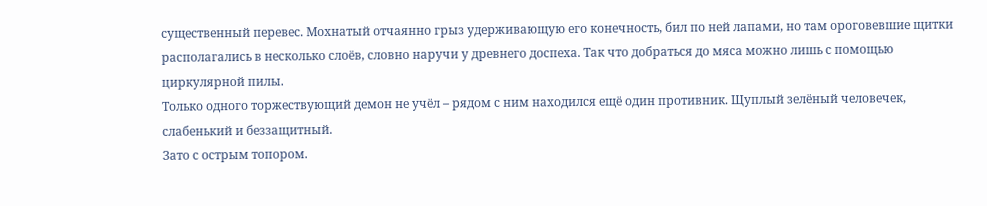существенный перевес. Мохнатый отчаянно грыз удерживающую его конечность, бил по ней лапами, но там ороговевшие щитки располагались в несколько слоёв, словно наручи у древнего доспеха. Так что добраться до мяса можно лишь с помощью циркулярной пилы.
Только одного торжествующий демон не учёл – рядом с ним находился ещё один противник. Щуплый зелёный человечек, слабенький и беззащитный.
Зато с острым топором.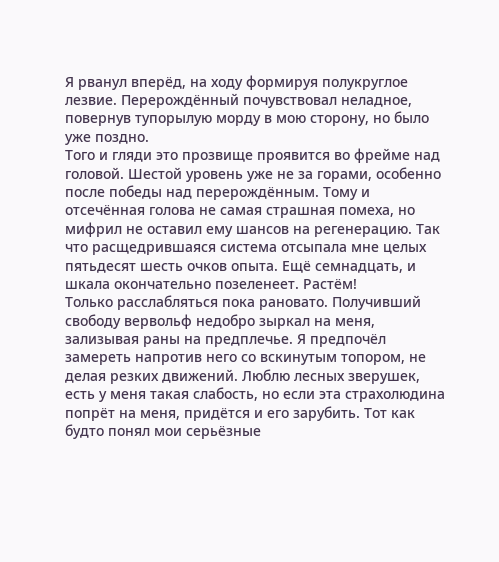Я рванул вперёд, на ходу формируя полукруглое лезвие. Перерождённый почувствовал неладное, повернув тупорылую морду в мою сторону, но было уже поздно.
Того и гляди это прозвище проявится во фрейме над головой. Шестой уровень уже не за горами, особенно после победы над перерождённым. Тому и отсечённая голова не самая страшная помеха, но мифрил не оставил ему шансов на регенерацию. Так что расщедрившаяся система отсыпала мне целых пятьдесят шесть очков опыта. Ещё семнадцать, и шкала окончательно позеленеет. Растём!
Только расслабляться пока рановато. Получивший свободу вервольф недобро зыркал на меня, зализывая раны на предплечье. Я предпочёл замереть напротив него со вскинутым топором, не делая резких движений. Люблю лесных зверушек, есть у меня такая слабость, но если эта страхолюдина попрёт на меня, придётся и его зарубить. Тот как будто понял мои серьёзные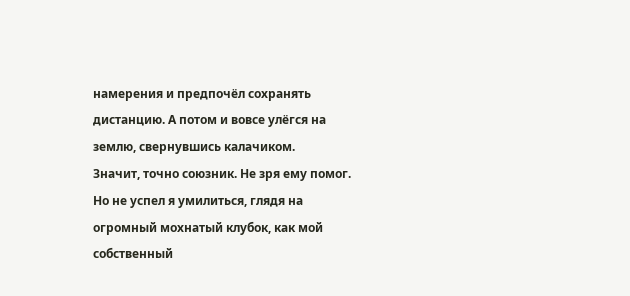намерения и предпочёл сохранять дистанцию. А потом и вовсе улёгся на землю, свернувшись калачиком.
Значит, точно союзник. Не зря ему помог.
Но не успел я умилиться, глядя на огромный мохнатый клубок, как мой собственный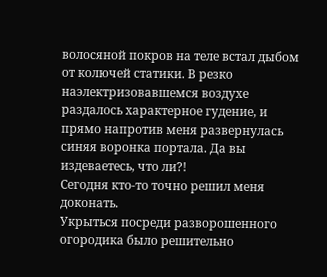волосяной покров на теле встал дыбом от колючей статики. В резко наэлектризовавшемся воздухе раздалось характерное гудение, и прямо напротив меня развернулась синяя воронка портала. Да вы издеваетесь, что ли?!
Сегодня кто-то точно решил меня доконать.
Укрыться посреди разворошенного огородика было решительно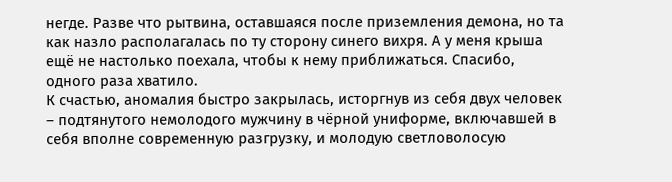негде. Разве что рытвина, оставшаяся после приземления демона, но та как назло располагалась по ту сторону синего вихря. А у меня крыша ещё не настолько поехала, чтобы к нему приближаться. Спасибо, одного раза хватило.
К счастью, аномалия быстро закрылась, исторгнув из себя двух человек – подтянутого немолодого мужчину в чёрной униформе, включавшей в себя вполне современную разгрузку, и молодую светловолосую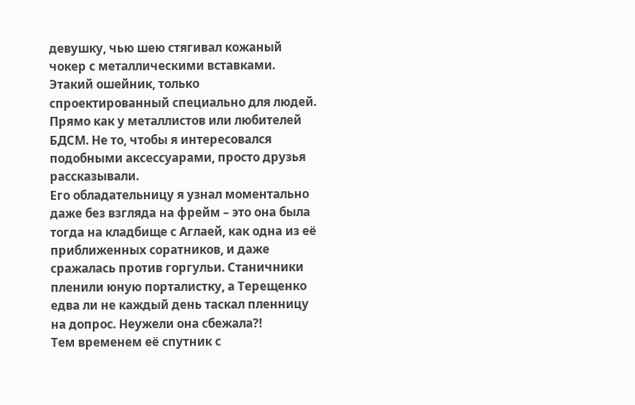девушку, чью шею стягивал кожаный чокер с металлическими вставками. Этакий ошейник, только спроектированный специально для людей. Прямо как у металлистов или любителей БДСМ. Не то, чтобы я интересовался подобными аксессуарами, просто друзья рассказывали.
Его обладательницу я узнал моментально даже без взгляда на фрейм – это она была тогда на кладбище с Аглаей, как одна из её приближенных соратников, и даже сражалась против горгульи. Станичники пленили юную порталистку, а Терещенко едва ли не каждый день таскал пленницу на допрос. Неужели она сбежала?!
Тем временем её спутник с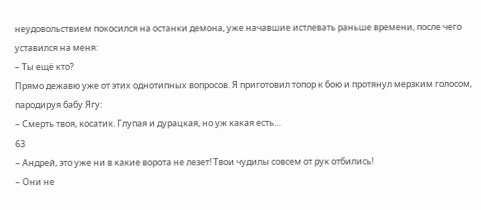неудовольствием покосился на останки демона, уже начавшие истлевать раньше времени, после чего уставился на меня:
– Ты ещё кто?
Прямо дежавю уже от этих однотипных вопросов. Я приготовил топор к бою и протянул мерзким голосом, пародируя бабу Ягу:
– Смерть твоя, косатик. Глупая и дурацкая, но уж какая есть…
63
– Андрей, это уже ни в какие ворота не лезет! Твои чудилы совсем от рук отбились!
– Они не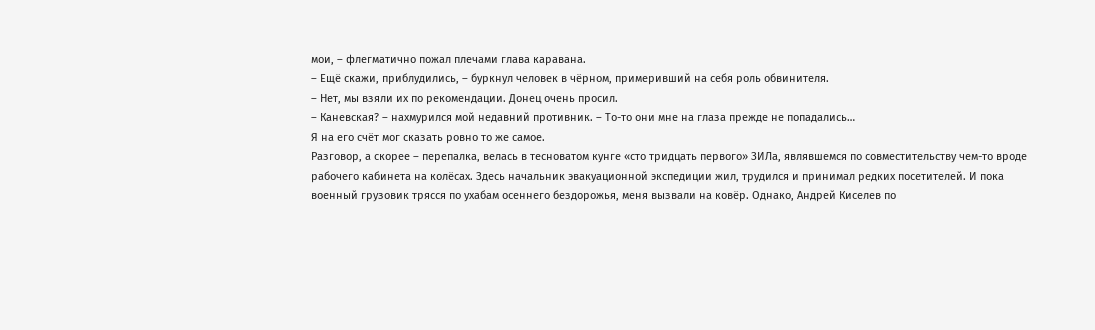мои, – флегматично пожал плечами глава каравана.
– Ещё скажи, приблудились, – буркнул человек в чёрном, примеривший на себя роль обвинителя.
– Нет, мы взяли их по рекомендации. Донец очень просил.
– Каневская? – нахмурился мой недавний противник. – То-то они мне на глаза прежде не попадались…
Я на его счёт мог сказать ровно то же самое.
Разговор, а скорее – перепалка, велась в тесноватом кунге «сто тридцать первого» ЗИЛа, являвшемся по совместительству чем-то вроде рабочего кабинета на колёсах. Здесь начальник эвакуационной экспедиции жил, трудился и принимал редких посетителей. И пока военный грузовик трясся по ухабам осеннего бездорожья, меня вызвали на ковёр. Однако, Андрей Киселев по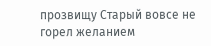прозвищу Старый вовсе не горел желанием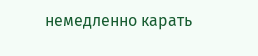немедленно карать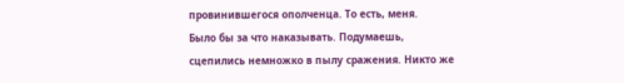провинившегося ополченца. То есть, меня.
Было бы за что наказывать. Подумаешь, сцепились немножко в пылу сражения. Никто же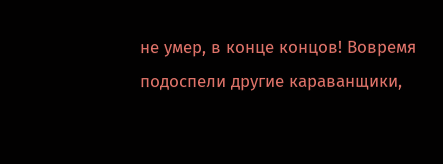не умер, в конце концов! Вовремя подоспели другие караванщики,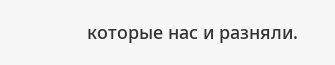которые нас и разняли.